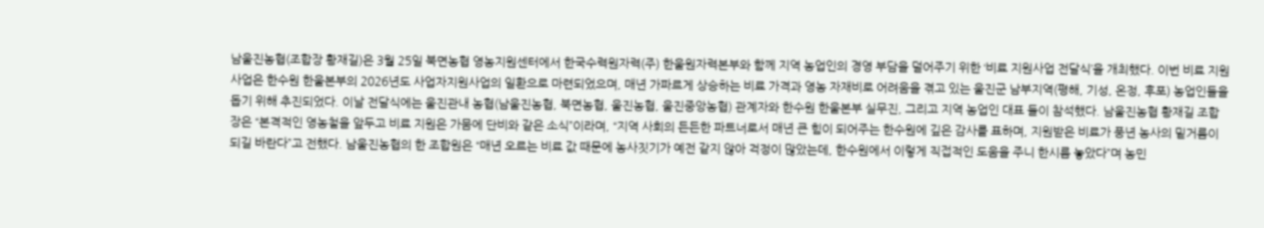남울진농협(조합장 황재길)은 3월 25일 북면농협 영농지원센터에서 한국수력원자력(주) 한울원자력본부와 함께 지역 농업인의 경영 부담을 덜어주기 위한 ‘비료 지원사업 전달식’을 개최했다. 이번 비료 지원사업은 한수원 한울본부의 2026년도 사업자지원사업의 일환으로 마련되었으며, 매년 가파르게 상승하는 비료 가격과 영농 자재비로 어려움을 겪고 있는 울진군 남부지역(평해, 기성, 온정, 후포) 농업인들을 돕기 위해 추진되었다. 이날 전달식에는 울진관내 농협(남울진농협, 북면농협, 울진농협, 울진중앙농협) 관계자와 한수원 한울본부 실무진, 그리고 지역 농업인 대표 들이 참석했다. 남울진농협 황재길 조합장은 “본격적인 영농철을 앞두고 비료 지원은 가뭄에 단비와 같은 소식”이라며, “지역 사회의 든든한 파트너로서 매년 큰 힘이 되어주는 한수원에 깊은 감사를 표하며, 지원받은 비료가 풍년 농사의 밑거름이 되길 바란다”고 전했다. 남울진농협의 한 조합원은 “매년 오르는 비료 값 때문에 농사짓기가 예전 같지 않아 걱정이 많았는데, 한수원에서 이렇게 직접적인 도움을 주니 한시름 놓았다”며 농민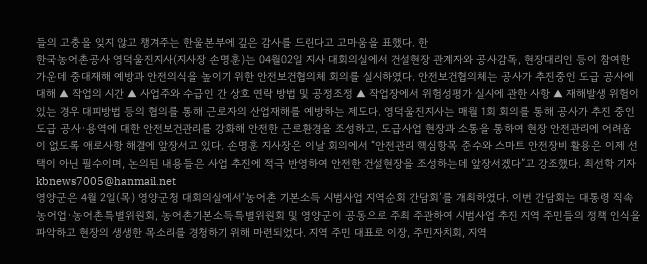들의 고충을 잊지 않고 챙겨주는 한울본부에 깊은 감사를 드린다고 고마움을 표했다. 한
한국농어촌공사 영덕울진지사(지사장 손명훈)는 04월02일 지사 대회의실에서 건설현장 관계자와 공사감독, 현장대리인 등이 참여한 가운데 중대재해 예방과 안전의식을 높이기 위한 안전보건협의체 회의를 실시하였다. 안전보건협의체는 공사가 추진중인 도급 공사에 대해 ▲ 작업의 시간 ▲ 사업주와 수급인 간 상호 연락 방법 및 공정조정 ▲ 작업장에서 위험성평가 실시에 관한 사항 ▲ 재해발생 위험이 있는 경우 대피방법 등의 협의를 통해 근로자의 산업재해를 예방하는 제도다. 영덕울진지사는 매월 1회 회의를 통해 공사가 추진 중인 도급 공사·용역에 대한 안전보건관리를 강화해 안전한 근로환경을 조성하고, 도급사업 현장과 소통을 통하여 현장 안전관리에 어려움이 없도록 애로사항 해결에 앞장서고 있다. 손명훈 지사장은 이날 회의에서 “안전관리 핵심항목 준수와 스마트 안전장비 활용은 이제 선택이 아닌 필수이며, 논의된 내용들은 사업 추진에 적극 반영하여 안전한 건설현장을 조성하는데 앞장서겠다”고 강조했다. 최선학 기자 kbnews7005@hanmail.net
영양군은 4월 2일(목) 영양군청 대회의실에서‘농어촌 기본소득 시범사업 지역순회 간담회’를 개최하였다. 이번 간담회는 대통령 직속 농어업·농어촌특별위원회, 농어촌기본소득특별위원회 및 영양군이 공동으로 주최 주관하여 시범사업 추진 지역 주민들의 정책 인식을 파악하고 현장의 생생한 목소리를 경청하기 위해 마련되었다. 지역 주민 대표로 이장, 주민자치회, 지역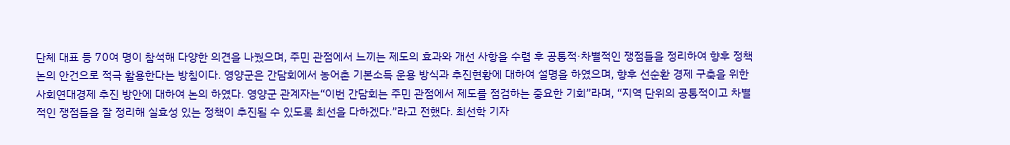단체 대표 등 70여 명이 참석해 다양한 의견을 나눴으며, 주민 관점에서 느끼는 제도의 효과와 개선 사항을 수렴 후 공통적·차별적인 쟁점들을 정리하여 향후 정책 논의 안건으로 적극 활용한다는 방침이다. 영양군은 간담회에서 농어촌 기본소득 운용 방식과 추진현황에 대하여 설명을 하였으며, 향후 선순환 경제 구축을 위한 사회연대경제 추진 방안에 대하여 논의 하였다. 영양군 관계자는“이번 간담회는 주민 관점에서 제도를 점검하는 중요한 기회”라며, “지역 단위의 공통적이고 차별적인 쟁점들을 잘 정리해 실효성 있는 정책이 추진될 수 있도록 최선을 다하겠다.”라고 전했다. 최선학 기자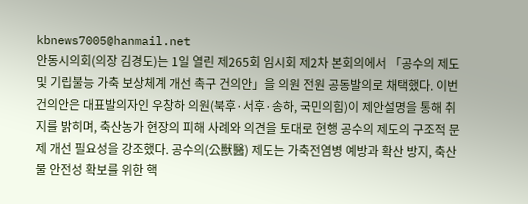kbnews7005@hanmail.net
안동시의회(의장 김경도)는 1일 열린 제265회 임시회 제2차 본회의에서 「공수의 제도 및 기립불능 가축 보상체계 개선 촉구 건의안」을 의원 전원 공동발의로 채택했다. 이번 건의안은 대표발의자인 우창하 의원(북후·서후·송하, 국민의힘)이 제안설명을 통해 취지를 밝히며, 축산농가 현장의 피해 사례와 의견을 토대로 현행 공수의 제도의 구조적 문제 개선 필요성을 강조했다. 공수의(公獸醫) 제도는 가축전염병 예방과 확산 방지, 축산물 안전성 확보를 위한 핵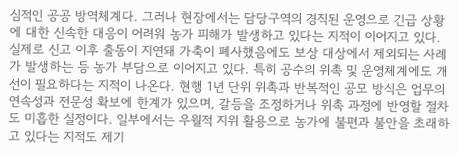심적인 공공 방역체계다. 그러나 현장에서는 담당구역의 경직된 운영으로 긴급 상황에 대한 신속한 대응이 어려워 농가 피해가 발생하고 있다는 지적이 이어지고 있다. 실제로 신고 이후 출동이 지연돼 가축이 폐사했음에도 보상 대상에서 제외되는 사례가 발생하는 등 농가 부담으로 이어지고 있다. 특히 공수의 위촉 및 운영체계에도 개선이 필요하다는 지적이 나온다. 현행 1년 단위 위촉과 반복적인 공모 방식은 업무의 연속성과 전문성 확보에 한계가 있으며, 갈등을 조정하거나 위촉 과정에 반영할 절차도 미흡한 실정이다. 일부에서는 우월적 지위 활용으로 농가에 불편과 불안을 초래하고 있다는 지적도 제기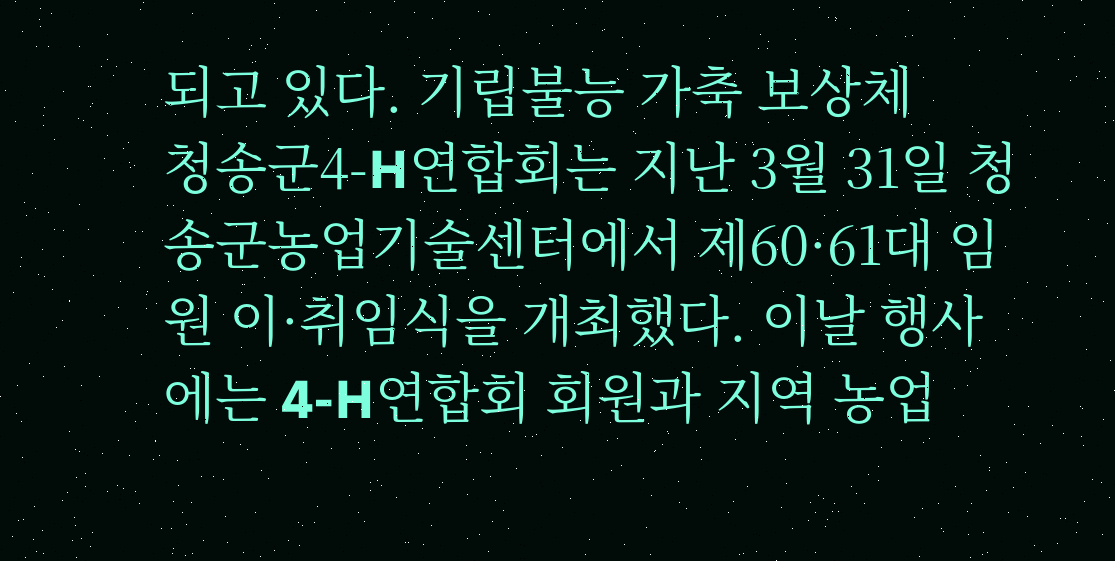되고 있다. 기립불능 가축 보상체
청송군4-H연합회는 지난 3월 31일 청송군농업기술센터에서 제60·61대 임원 이·취임식을 개최했다. 이날 행사에는 4-H연합회 회원과 지역 농업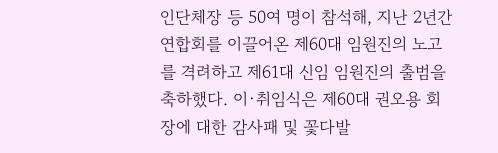인단체장 등 50여 명이 참석해, 지난 2년간 연합회를 이끌어온 제60대 임원진의 노고를 격려하고 제61대 신임 임원진의 출범을 축하했다. 이·취임식은 제60대 권오용 회장에 대한 감사패 및 꽃다발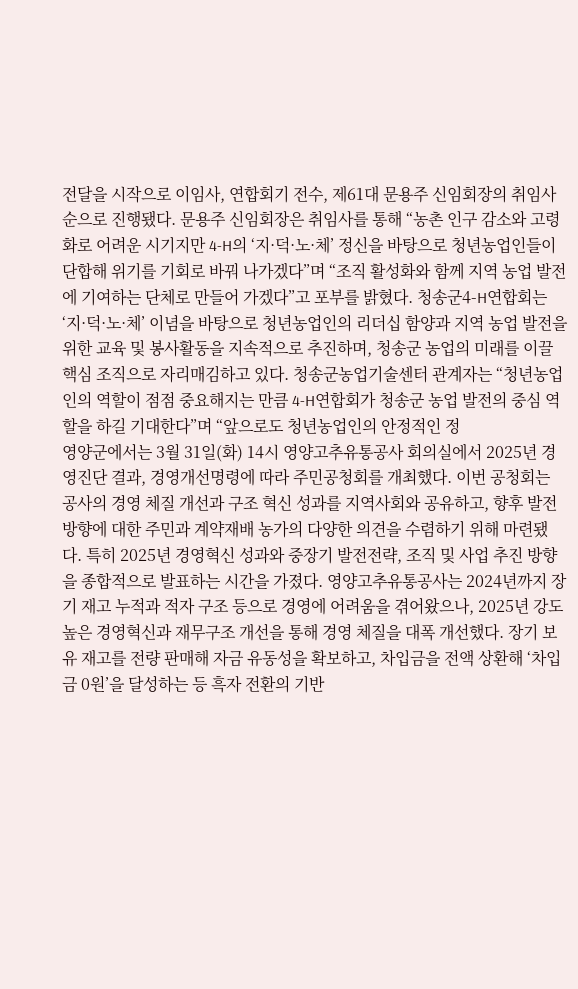전달을 시작으로 이임사, 연합회기 전수, 제61대 문용주 신임회장의 취임사 순으로 진행됐다. 문용주 신임회장은 취임사를 통해 “농촌 인구 감소와 고령화로 어려운 시기지만 4-H의 ‘지·덕·노·체’ 정신을 바탕으로 청년농업인들이 단합해 위기를 기회로 바꿔 나가겠다”며 “조직 활성화와 함께 지역 농업 발전에 기여하는 단체로 만들어 가겠다”고 포부를 밝혔다. 청송군4-H연합회는 ‘지·덕·노·체’ 이념을 바탕으로 청년농업인의 리더십 함양과 지역 농업 발전을 위한 교육 및 봉사활동을 지속적으로 추진하며, 청송군 농업의 미래를 이끌 핵심 조직으로 자리매김하고 있다. 청송군농업기술센터 관계자는 “청년농업인의 역할이 점점 중요해지는 만큼 4-H연합회가 청송군 농업 발전의 중심 역할을 하길 기대한다”며 “앞으로도 청년농업인의 안정적인 정
영양군에서는 3월 31일(화) 14시 영양고추유통공사 회의실에서 2025년 경영진단 결과, 경영개선명령에 따라 주민공청회를 개최했다. 이번 공청회는 공사의 경영 체질 개선과 구조 혁신 성과를 지역사회와 공유하고, 향후 발전 방향에 대한 주민과 계약재배 농가의 다양한 의견을 수렴하기 위해 마련됐다. 특히 2025년 경영혁신 성과와 중장기 발전전략, 조직 및 사업 추진 방향을 종합적으로 발표하는 시간을 가졌다. 영양고추유통공사는 2024년까지 장기 재고 누적과 적자 구조 등으로 경영에 어려움을 겪어왔으나, 2025년 강도 높은 경영혁신과 재무구조 개선을 통해 경영 체질을 대폭 개선했다. 장기 보유 재고를 전량 판매해 자금 유동성을 확보하고, 차입금을 전액 상환해 ‘차입금 0원’을 달성하는 등 흑자 전환의 기반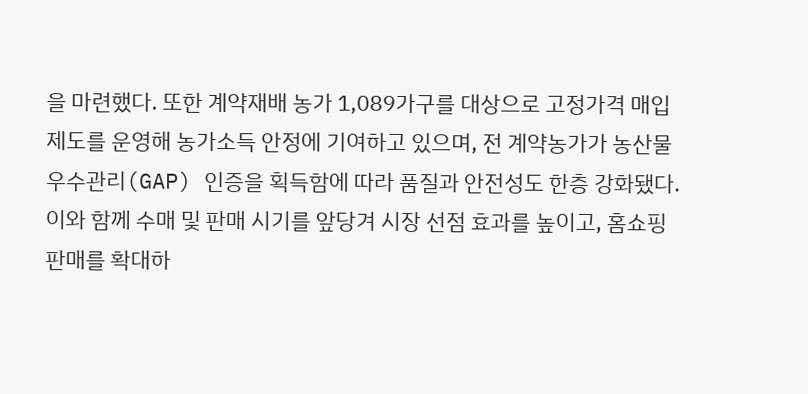을 마련했다. 또한 계약재배 농가 1,089가구를 대상으로 고정가격 매입 제도를 운영해 농가소득 안정에 기여하고 있으며, 전 계약농가가 농산물우수관리(GAP) 인증을 획득함에 따라 품질과 안전성도 한층 강화됐다. 이와 함께 수매 및 판매 시기를 앞당겨 시장 선점 효과를 높이고, 홈쇼핑 판매를 확대하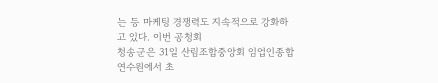는 등 마케팅 경쟁력도 지속적으로 강화하고 있다. 이번 공청회
청송군은 31일 산림조합중앙회 임업인종합연수원에서 초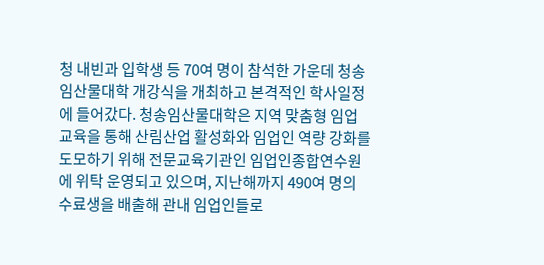청 내빈과 입학생 등 70여 명이 참석한 가운데 청송임산물대학 개강식을 개최하고 본격적인 학사일정에 들어갔다. 청송임산물대학은 지역 맞춤형 임업 교육을 통해 산림산업 활성화와 임업인 역량 강화를 도모하기 위해 전문교육기관인 임업인종합연수원에 위탁 운영되고 있으며, 지난해까지 490여 명의 수료생을 배출해 관내 임업인들로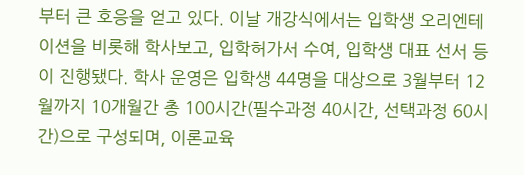부터 큰 호응을 얻고 있다. 이날 개강식에서는 입학생 오리엔테이션을 비롯해 학사보고, 입학허가서 수여, 입학생 대표 선서 등이 진행됐다. 학사 운영은 입학생 44명을 대상으로 3월부터 12월까지 10개월간 총 100시간(필수과정 40시간, 선택과정 60시간)으로 구성되며, 이론교육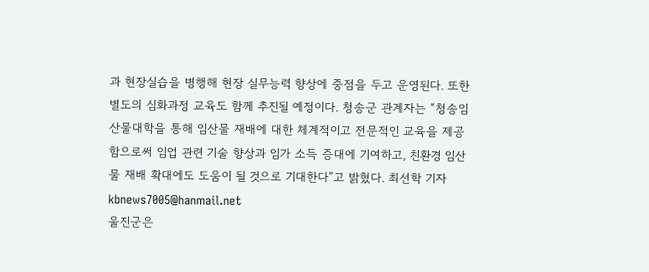과 현장실습을 병행해 현장 실무능력 향상에 중점을 두고 운영된다. 또한 별도의 심화과정 교육도 함께 추진될 예정이다. 청송군 관계자는 “청송임산물대학을 통해 임산물 재배에 대한 체계적이고 전문적인 교육을 제공함으로써 임업 관련 기술 향상과 임가 소득 증대에 기여하고, 친환경 임산물 재배 확대에도 도움이 될 것으로 기대한다”고 밝혔다. 최선학 기자 kbnews7005@hanmail.net
울진군은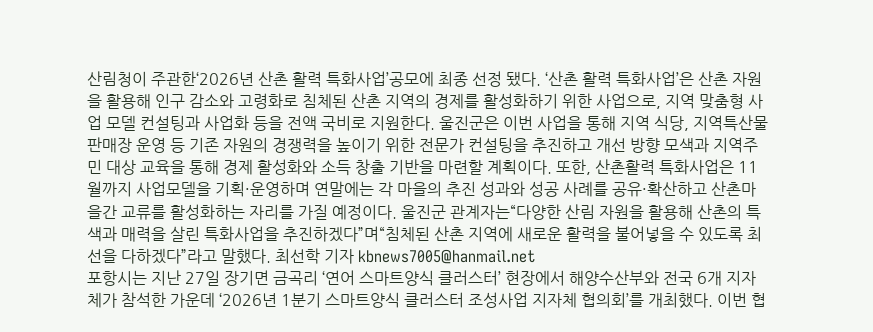산림청이 주관한‘2026년 산촌 활력 특화사업’공모에 최종 선정 됐다. ‘산촌 활력 특화사업’은 산촌 자원을 활용해 인구 감소와 고령화로 침체된 산촌 지역의 경제를 활성화하기 위한 사업으로, 지역 맞춤형 사업 모델 컨설팅과 사업화 등을 전액 국비로 지원한다. 울진군은 이번 사업을 통해 지역 식당, 지역특산물 판매장 운영 등 기존 자원의 경쟁력을 높이기 위한 전문가 컨설팅을 추진하고 개선 방향 모색과 지역주민 대상 교육을 통해 경제 활성화와 소득 창출 기반을 마련할 계획이다. 또한, 산촌활력 특화사업은 11월까지 사업모델을 기획·운영하며 연말에는 각 마을의 추진 성과와 성공 사례를 공유·확산하고 산촌마을간 교류를 활성화하는 자리를 가질 예정이다. 울진군 관계자는“다양한 산림 자원을 활용해 산촌의 특색과 매력을 살린 특화사업을 추진하겠다”며“침체된 산촌 지역에 새로운 활력을 불어넣을 수 있도록 최선을 다하겠다”라고 말했다. 최선학 기자 kbnews7005@hanmail.net
포항시는 지난 27일 장기면 금곡리 ‘연어 스마트양식 클러스터’ 현장에서 해양수산부와 전국 6개 지자체가 참석한 가운데 ‘2026년 1분기 스마트양식 클러스터 조성사업 지자체 협의회’를 개최했다. 이번 협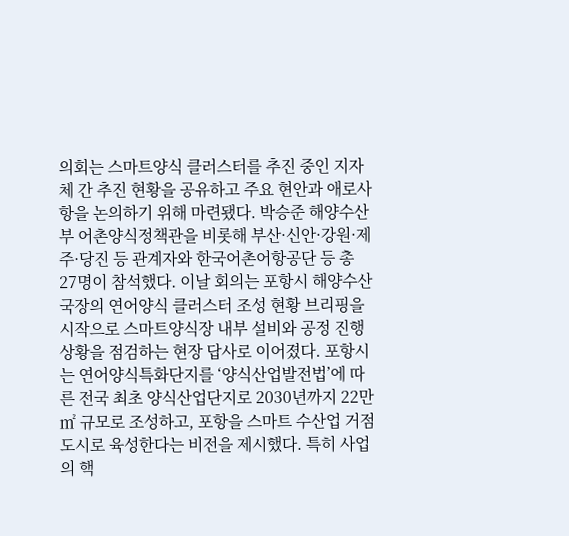의회는 스마트양식 클러스터를 추진 중인 지자체 간 추진 현황을 공유하고 주요 현안과 애로사항을 논의하기 위해 마련됐다. 박승준 해양수산부 어촌양식정책관을 비롯해 부산·신안·강원·제주·당진 등 관계자와 한국어촌어항공단 등 총 27명이 참석했다. 이날 회의는 포항시 해양수산국장의 연어양식 클러스터 조성 현황 브리핑을 시작으로 스마트양식장 내부 설비와 공정 진행 상황을 점검하는 현장 답사로 이어졌다. 포항시는 연어양식특화단지를 ‘양식산업발전법’에 따른 전국 최초 양식산업단지로 2030년까지 22만㎡ 규모로 조성하고, 포항을 스마트 수산업 거점 도시로 육성한다는 비전을 제시했다. 특히 사업의 핵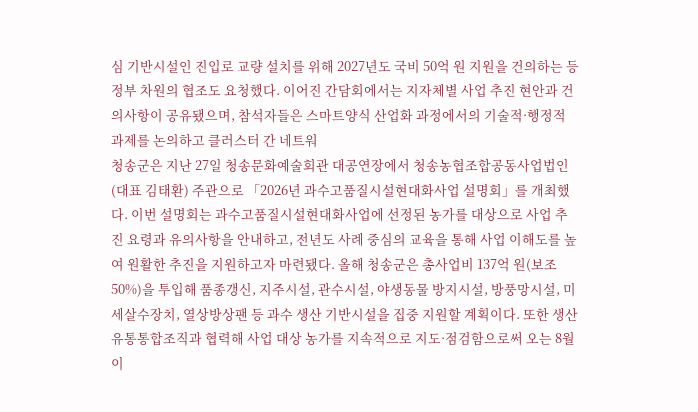심 기반시설인 진입로 교량 설치를 위해 2027년도 국비 50억 원 지원을 건의하는 등 정부 차원의 협조도 요청했다. 이어진 간담회에서는 지자체별 사업 추진 현안과 건의사항이 공유됐으며, 참석자들은 스마트양식 산업화 과정에서의 기술적·행정적 과제를 논의하고 클러스터 간 네트워
청송군은 지난 27일 청송문화예술회관 대공연장에서 청송농협조합공동사업법인(대표 김태환) 주관으로 「2026년 과수고품질시설현대화사업 설명회」를 개최했다. 이번 설명회는 과수고품질시설현대화사업에 선정된 농가를 대상으로 사업 추진 요령과 유의사항을 안내하고, 전년도 사례 중심의 교육을 통해 사업 이해도를 높여 원활한 추진을 지원하고자 마련됐다. 올해 청송군은 총사업비 137억 원(보조 50%)을 투입해 품종갱신, 지주시설, 관수시설, 야생동물 방지시설, 방풍망시설, 미세살수장치, 열상방상팬 등 과수 생산 기반시설을 집중 지원할 계획이다. 또한 생산유통통합조직과 협력해 사업 대상 농가를 지속적으로 지도·점검함으로써 오는 8월 이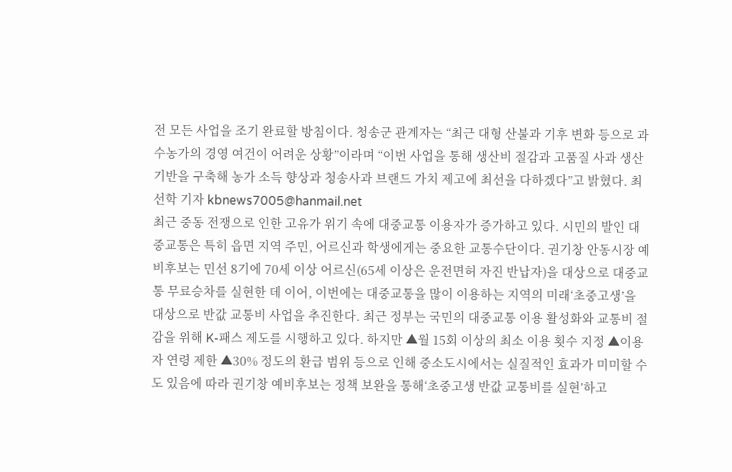전 모든 사업을 조기 완료할 방침이다. 청송군 관계자는 “최근 대형 산불과 기후 변화 등으로 과수농가의 경영 여건이 어려운 상황”이라며 “이번 사업을 통해 생산비 절감과 고품질 사과 생산 기반을 구축해 농가 소득 향상과 청송사과 브랜드 가치 제고에 최선을 다하겠다”고 밝혔다. 최선학 기자 kbnews7005@hanmail.net
최근 중동 전쟁으로 인한 고유가 위기 속에 대중교통 이용자가 증가하고 있다. 시민의 발인 대중교통은 특히 읍면 지역 주민, 어르신과 학생에게는 중요한 교통수단이다. 권기창 안동시장 예비후보는 민선 8기에 70세 이상 어르신(65세 이상은 운전면허 자진 반납자)을 대상으로 대중교통 무료승차를 실현한 데 이어, 이번에는 대중교통을 많이 이용하는 지역의 미래‘초중고생’을 대상으로 반값 교통비 사업을 추진한다. 최근 정부는 국민의 대중교통 이용 활성화와 교통비 절감을 위해 K-패스 제도를 시행하고 있다. 하지만 ▲월 15회 이상의 최소 이용 횟수 지정 ▲이용자 연령 제한 ▲30% 정도의 환급 범위 등으로 인해 중소도시에서는 실질적인 효과가 미미할 수도 있음에 따라 권기창 예비후보는 정책 보완을 통해‘초중고생 반값 교통비를 실현’하고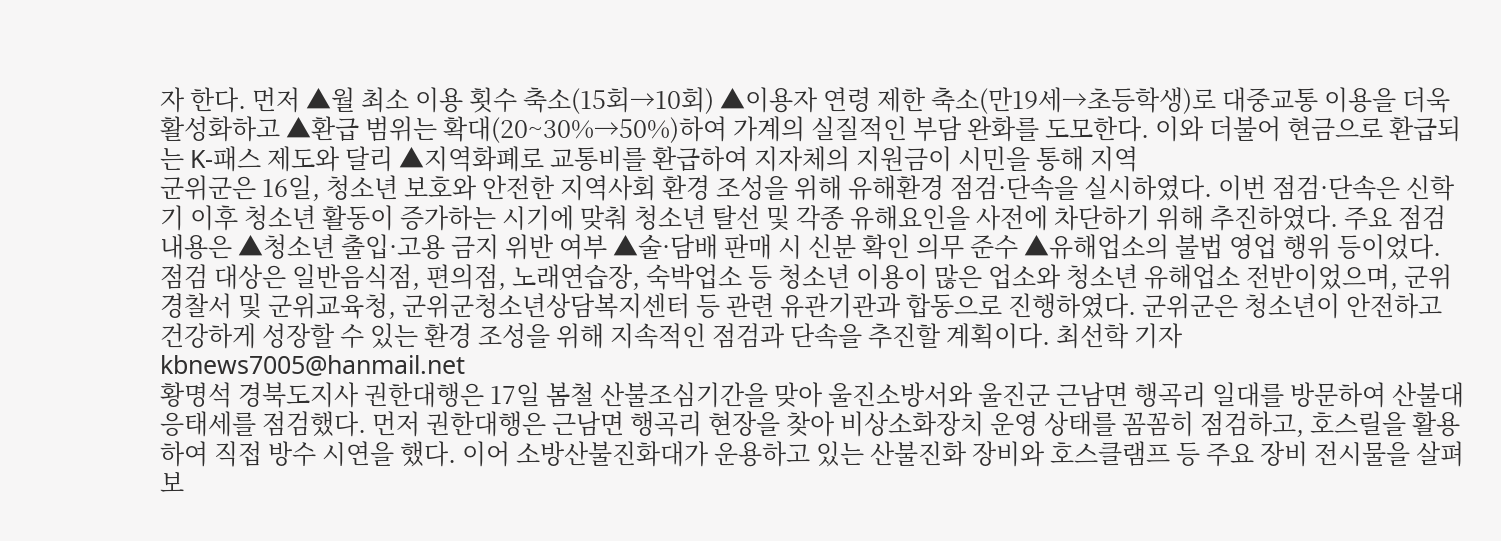자 한다. 먼저 ▲월 최소 이용 횟수 축소(15회→10회) ▲이용자 연령 제한 축소(만19세→초등학생)로 대중교통 이용을 더욱 활성화하고 ▲환급 범위는 확대(20~30%→50%)하여 가계의 실질적인 부담 완화를 도모한다. 이와 더불어 현금으로 환급되는 K-패스 제도와 달리 ▲지역화폐로 교통비를 환급하여 지자체의 지원금이 시민을 통해 지역
군위군은 16일, 청소년 보호와 안전한 지역사회 환경 조성을 위해 유해환경 점검·단속을 실시하였다. 이번 점검·단속은 신학기 이후 청소년 활동이 증가하는 시기에 맞춰 청소년 탈선 및 각종 유해요인을 사전에 차단하기 위해 추진하였다. 주요 점검 내용은 ▲청소년 출입·고용 금지 위반 여부 ▲술·담배 판매 시 신분 확인 의무 준수 ▲유해업소의 불법 영업 행위 등이었다. 점검 대상은 일반음식점, 편의점, 노래연습장, 숙박업소 등 청소년 이용이 많은 업소와 청소년 유해업소 전반이었으며, 군위경찰서 및 군위교육청, 군위군청소년상담복지센터 등 관련 유관기관과 합동으로 진행하였다. 군위군은 청소년이 안전하고 건강하게 성장할 수 있는 환경 조성을 위해 지속적인 점검과 단속을 추진할 계획이다. 최선학 기자 kbnews7005@hanmail.net
황명석 경북도지사 권한대행은 17일 봄철 산불조심기간을 맞아 울진소방서와 울진군 근남면 행곡리 일대를 방문하여 산불대응태세를 점검했다. 먼저 권한대행은 근남면 행곡리 현장을 찾아 비상소화장치 운영 상태를 꼼꼼히 점검하고, 호스릴을 활용하여 직접 방수 시연을 했다. 이어 소방산불진화대가 운용하고 있는 산불진화 장비와 호스클램프 등 주요 장비 전시물을 살펴보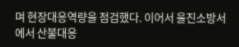며 현장대응역량을 점검했다. 이어서 울진소방서에서 산불대응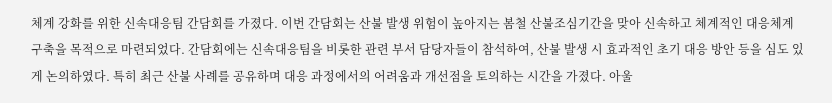체계 강화를 위한 신속대응팀 간담회를 가졌다. 이번 간담회는 산불 발생 위험이 높아지는 봄철 산불조심기간을 맞아 신속하고 체계적인 대응체계 구축을 목적으로 마련되었다. 간담회에는 신속대응팀을 비롯한 관련 부서 담당자들이 참석하여, 산불 발생 시 효과적인 초기 대응 방안 등을 심도 있게 논의하였다. 특히 최근 산불 사례를 공유하며 대응 과정에서의 어려움과 개선점을 토의하는 시간을 가졌다. 아울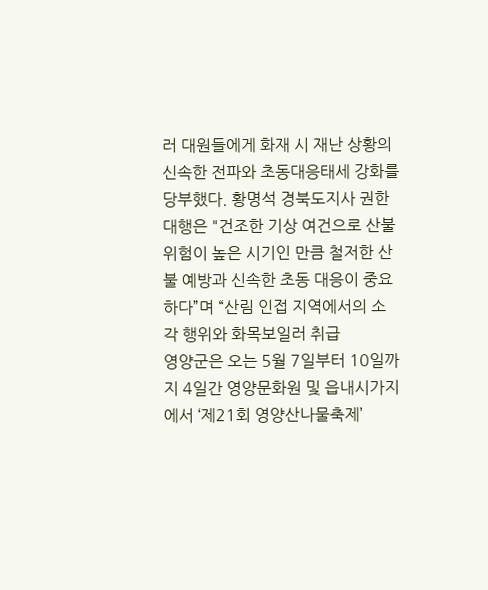러 대원들에게 화재 시 재난 상황의 신속한 전파와 초동대응태세 강화를 당부했다. 황명석 경북도지사 권한대행은 "건조한 기상 여건으로 산불 위험이 높은 시기인 만큼 철저한 산불 예방과 신속한 초동 대응이 중요하다”며 “산림 인접 지역에서의 소각 행위와 화목보일러 취급
영양군은 오는 5월 7일부터 10일까지 4일간 영양문화원 및 읍내시가지에서 ‘제21회 영양산나물축제’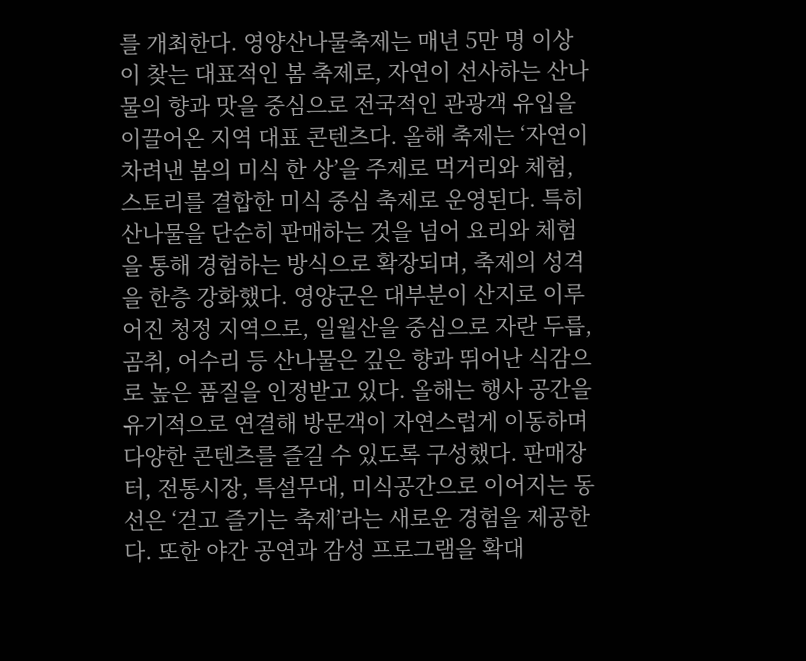를 개최한다. 영양산나물축제는 매년 5만 명 이상이 찾는 대표적인 봄 축제로, 자연이 선사하는 산나물의 향과 맛을 중심으로 전국적인 관광객 유입을 이끌어온 지역 대표 콘텐츠다. 올해 축제는 ‘자연이 차려낸 봄의 미식 한 상’을 주제로 먹거리와 체험, 스토리를 결합한 미식 중심 축제로 운영된다. 특히 산나물을 단순히 판매하는 것을 넘어 요리와 체험을 통해 경험하는 방식으로 확장되며, 축제의 성격을 한층 강화했다. 영양군은 대부분이 산지로 이루어진 청정 지역으로, 일월산을 중심으로 자란 두릅, 곰취, 어수리 등 산나물은 깊은 향과 뛰어난 식감으로 높은 품질을 인정받고 있다. 올해는 행사 공간을 유기적으로 연결해 방문객이 자연스럽게 이동하며 다양한 콘텐츠를 즐길 수 있도록 구성했다. 판매장터, 전통시장, 특설무대, 미식공간으로 이어지는 동선은 ‘걷고 즐기는 축제’라는 새로운 경험을 제공한다. 또한 야간 공연과 감성 프로그램을 확대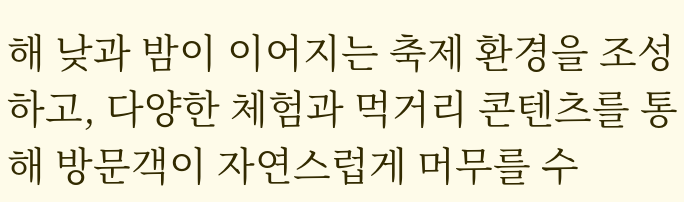해 낮과 밤이 이어지는 축제 환경을 조성하고, 다양한 체험과 먹거리 콘텐츠를 통해 방문객이 자연스럽게 머무를 수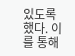있도록 했다. 이를 통해